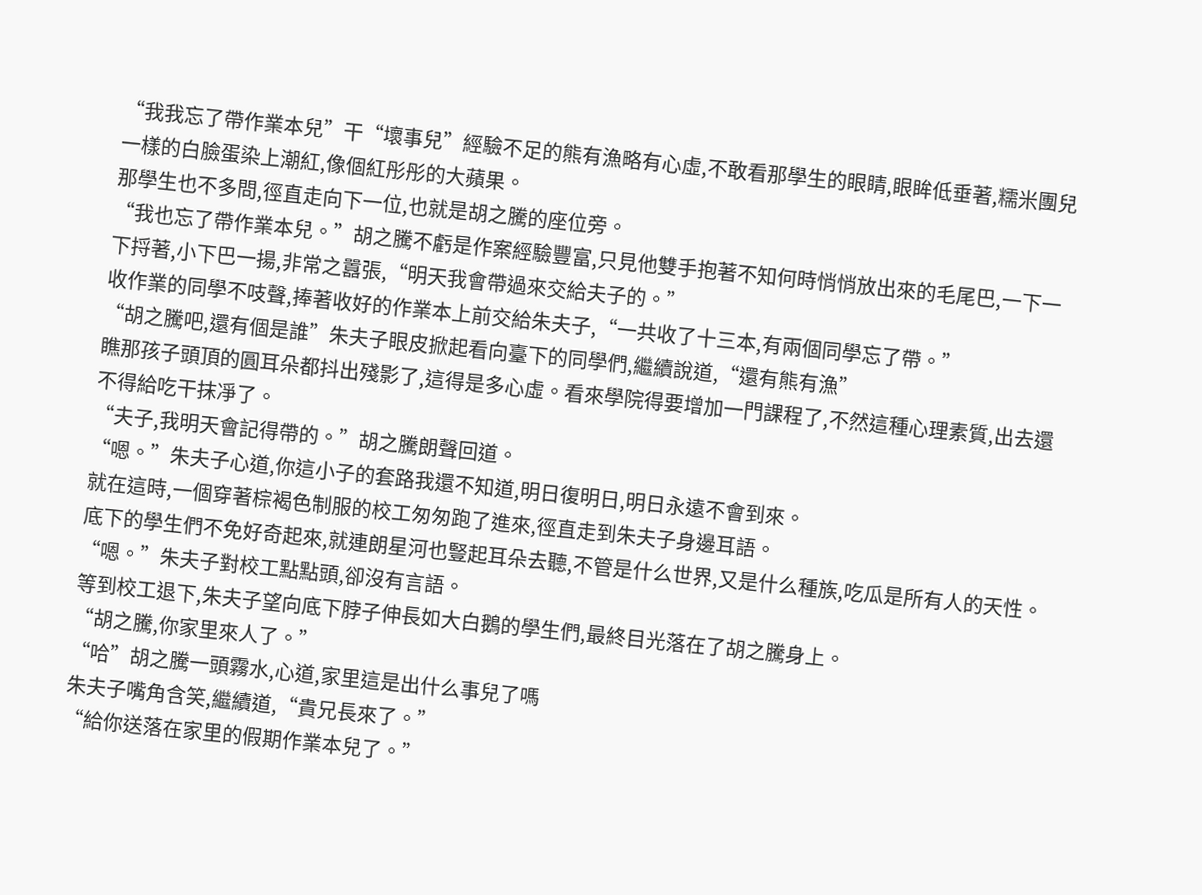“我我忘了帶作業本兒”干“壞事兒”經驗不足的熊有漁略有心虛,不敢看那學生的眼睛,眼眸低垂著,糯米團兒一樣的白臉蛋染上潮紅,像個紅彤彤的大蘋果。
那學生也不多問,徑直走向下一位,也就是胡之騰的座位旁。
“我也忘了帶作業本兒。”胡之騰不虧是作案經驗豐富,只見他雙手抱著不知何時悄悄放出來的毛尾巴,一下一下捋著,小下巴一揚,非常之囂張,“明天我會帶過來交給夫子的。”
收作業的同學不吱聲,捧著收好的作業本上前交給朱夫子,“一共收了十三本,有兩個同學忘了帶。”
“胡之騰吧,還有個是誰”朱夫子眼皮掀起看向臺下的同學們,繼續說道,“還有熊有漁”
瞧那孩子頭頂的圓耳朵都抖出殘影了,這得是多心虛。看來學院得要增加一門課程了,不然這種心理素質,出去還不得給吃干抹凈了。
“夫子,我明天會記得帶的。”胡之騰朗聲回道。
“嗯。”朱夫子心道,你這小子的套路我還不知道,明日復明日,明日永遠不會到來。
就在這時,一個穿著棕褐色制服的校工匆匆跑了進來,徑直走到朱夫子身邊耳語。
底下的學生們不免好奇起來,就連朗星河也豎起耳朵去聽,不管是什么世界,又是什么種族,吃瓜是所有人的天性。
“嗯。”朱夫子對校工點點頭,卻沒有言語。
等到校工退下,朱夫子望向底下脖子伸長如大白鵝的學生們,最終目光落在了胡之騰身上。
“胡之騰,你家里來人了。”
“哈”胡之騰一頭霧水,心道,家里這是出什么事兒了嗎
朱夫子嘴角含笑,繼續道,“貴兄長來了。”
“給你送落在家里的假期作業本兒了。”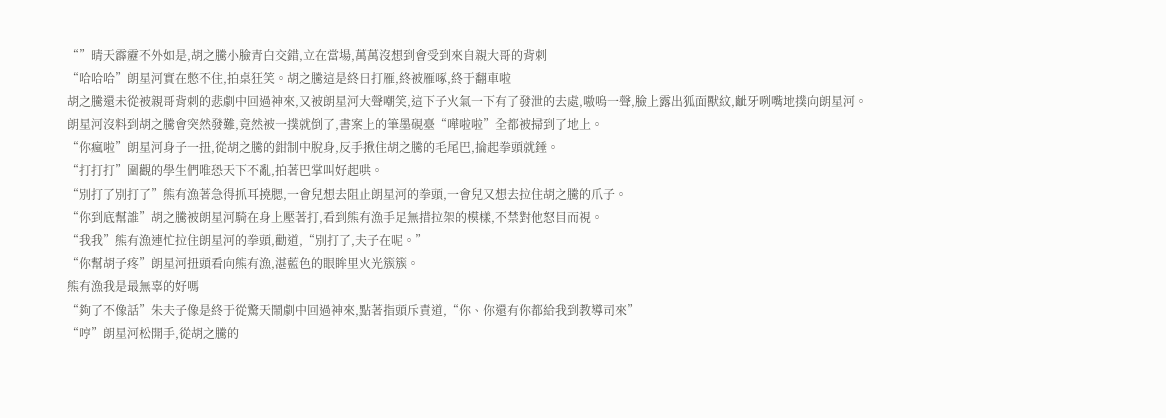“”晴天霹靂不外如是,胡之騰小臉青白交錯,立在當場,萬萬沒想到會受到來自親大哥的背刺
“哈哈哈”朗星河實在憋不住,拍桌狂笑。胡之騰這是終日打雁,終被雁啄,終于翻車啦
胡之騰還未從被親哥背刺的悲劇中回過神來,又被朗星河大聲嘲笑,這下子火氣一下有了發泄的去處,嗷嗚一聲,臉上露出狐面獸紋,齜牙咧嘴地撲向朗星河。
朗星河沒料到胡之騰會突然發難,竟然被一撲就倒了,書案上的筆墨硯臺“嘩啦啦”全都被掃到了地上。
“你瘋啦”朗星河身子一扭,從胡之騰的鉗制中脫身,反手揪住胡之騰的毛尾巴,掄起拳頭就錘。
“打打打”圍觀的學生們唯恐天下不亂,拍著巴掌叫好起哄。
“別打了別打了”熊有漁著急得抓耳撓腮,一會兒想去阻止朗星河的拳頭,一會兒又想去拉住胡之騰的爪子。
“你到底幫誰”胡之騰被朗星河騎在身上壓著打,看到熊有漁手足無措拉架的模樣,不禁對他怒目而視。
“我我”熊有漁連忙拉住朗星河的拳頭,勸道,“別打了,夫子在呢。”
“你幫胡子疼”朗星河扭頭看向熊有漁,湛藍色的眼眸里火光簇簇。
熊有漁我是最無辜的好嗎
“夠了不像話”朱夫子像是終于從驚天鬧劇中回過神來,點著指頭斥責道,“你、你還有你都給我到教導司來”
“哼”朗星河松開手,從胡之騰的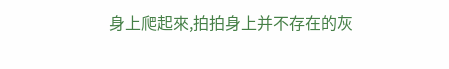身上爬起來,拍拍身上并不存在的灰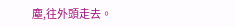塵,往外頭走去。